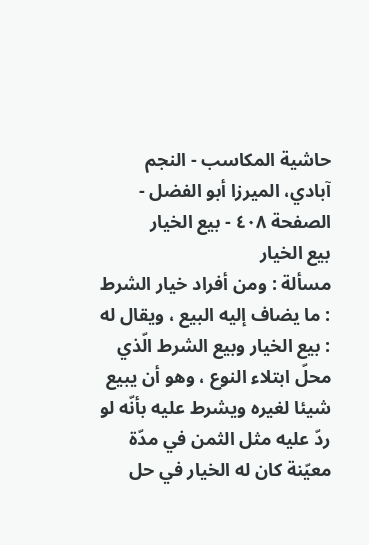حاشية المكاسب - النجم آبادي، الميرزا أبو الفضل - الصفحة ٤٠٨ - بيع الخيار
بيع الخيار
مسألة : ومن أفراد خيار الشرط : ما يضاف إليه البيع ، ويقال له : بيع الخيار وبيع الشرط الّذي محلّ ابتلاء النوع ، وهو أن يبيع شيئا لغيره ويشرط عليه بأنّه لو ردّ عليه مثل الثمن في مدّة معيّنة كان له الخيار في حل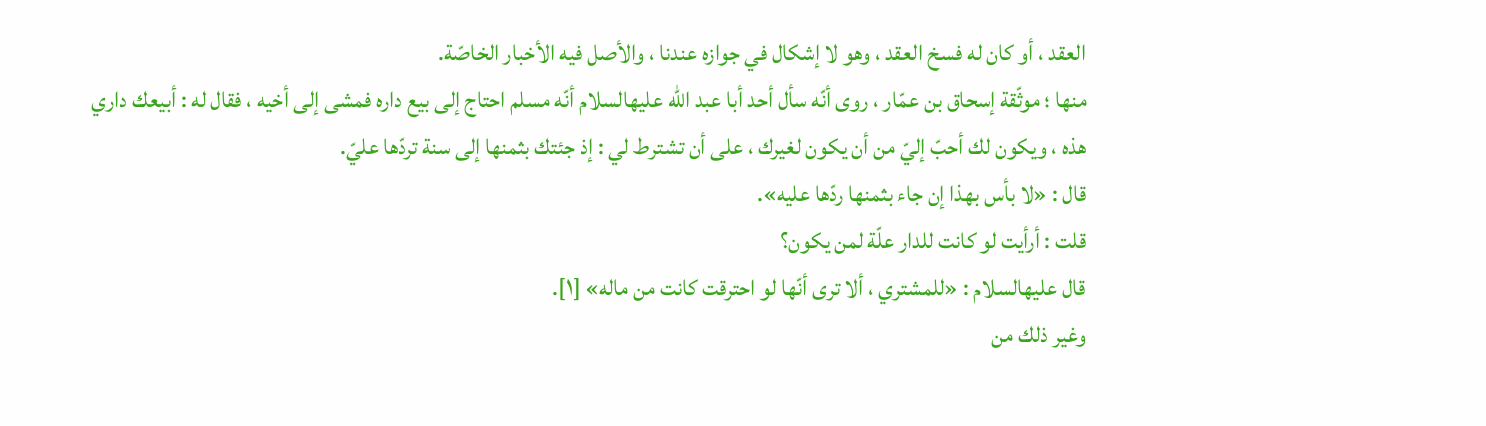العقد ، أو كان له فسخ العقد ، وهو لا إشكال في جوازه عندنا ، والأصل فيه الأخبار الخاصّة.
منها ؛ موثّقة إسحاق بن عمّار ، روى أنّه سأل أحد أبا عبد الله عليهالسلام أنّه مسلم احتاج إلى بيع داره فمشى إلى أخيه ، فقال له : أبيعك داري هذه ، ويكون لك أحبّ إليّ من أن يكون لغيرك ، على أن تشترط لي : إذ جئتك بثمنها إلى سنة تردّها عليّ.
قال : «لا بأس بهذا إن جاء بثمنها ردّها عليه».
قلت : أرأيت لو كانت للدار علّة لمن يكون؟
قال عليهالسلام : «للمشتري ، ألا ترى أنّها لو احترقت كانت من ماله» [١].
وغير ذلك من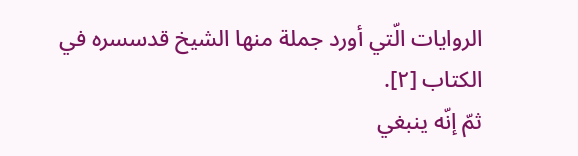الروايات الّتي أورد جملة منها الشيخ قدسسره في الكتاب [٢].
ثمّ إنّه ينبغي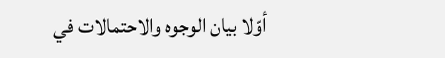أوّلا بيان الوجوه والاحتمالات في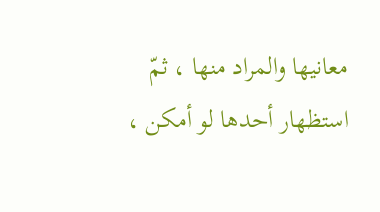معانيها والمراد منها ، ثمّ استظهار أحدها لو أمكن ،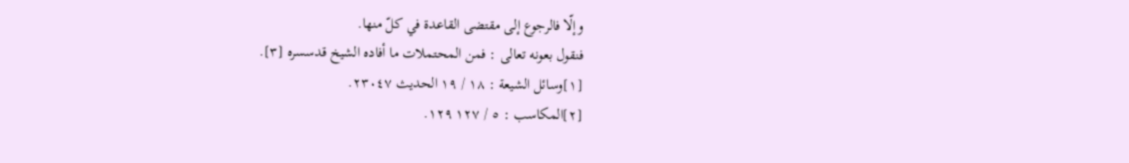وإلّا فالرجوع إلى مقتضى القاعدة في كلّ منها.
فنقول بعونه تعالى : فمن المحتملات ما أفاده الشيخ قدسسره [٣].
[١]وسائل الشيعة : ١٨ / ١٩ الحديث ٢٣٠٤٧.
[٢]المكاسب : ٥ / ١٢٧ ١٢٩.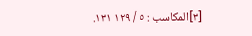[٣]المكاسب : ٥ / ١٢٩ ١٣١.